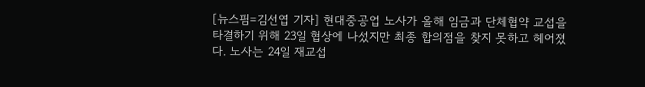[뉴스핌=김선엽 기자] 현대중공업 노사가 올해 임금과 단체협약 교섭을 타결하기 위해 23일 협상에 나섰지만 최종 합의점을 찾지 못하고 헤어졌다. 노사는 24일 재교섭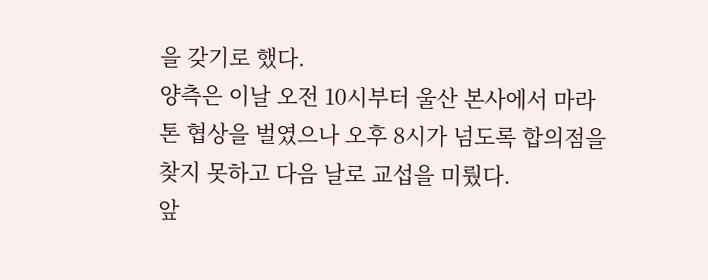을 갖기로 했다.
양측은 이날 오전 10시부터 울산 본사에서 마라톤 협상을 벌였으나 오후 8시가 넘도록 합의점을 찾지 못하고 다음 날로 교섭을 미뤘다.
앞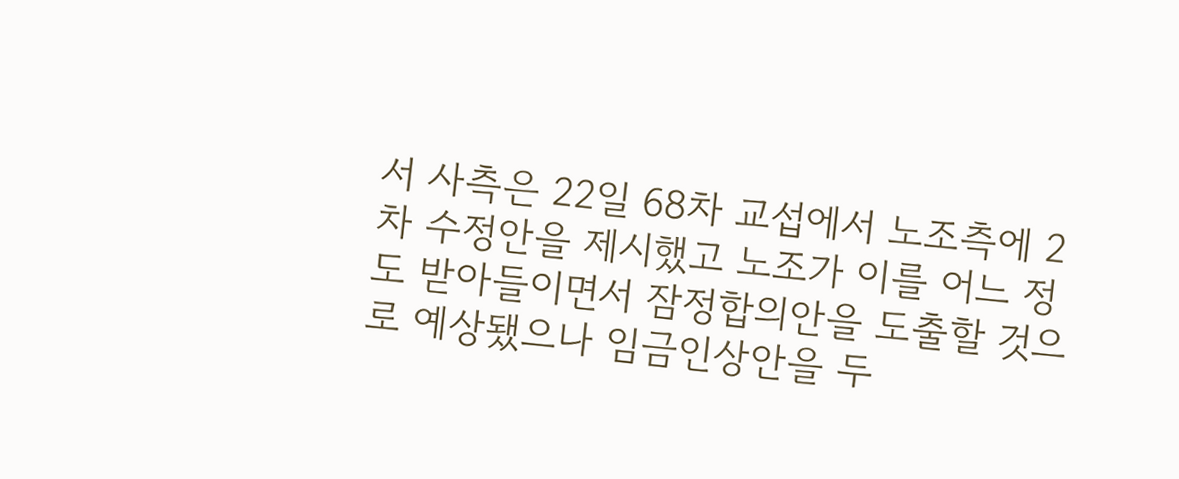서 사측은 22일 68차 교섭에서 노조측에 2차 수정안을 제시했고 노조가 이를 어느 정도 받아들이면서 잠정합의안을 도출할 것으로 예상됐으나 임금인상안을 두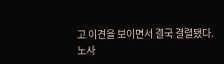고 이견을 보이면서 결국 결렬됐다.
노사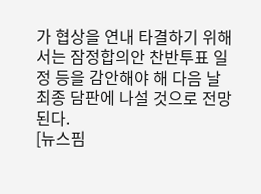가 협상을 연내 타결하기 위해서는 잠정합의안 찬반투표 일정 등을 감안해야 해 다음 날 최종 담판에 나설 것으로 전망된다.
[뉴스핌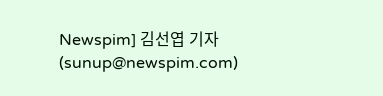Newspim] 김선엽 기자 (sunup@newspim.com)